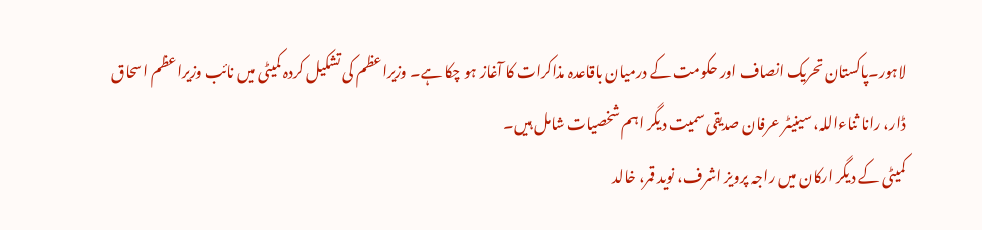لاہور۔پاکستان تحریک انصاف اور حکومت کے درمیان باقاعدہ مذاکرات کا آغاز ہو چکا ہے۔ وزیراعظم کی تشکیل کردہ کمیٹی میں نائب وزیراعظم اسحاق ڈار، رانا ثناءاللہ، سینیٹر عرفان صدیقی سمیت دیگر اہم شخصیات شامل ہیں۔
کمیٹی کے دیگر ارکان میں راجہ پرویز اشرف، نوید قمر، خالد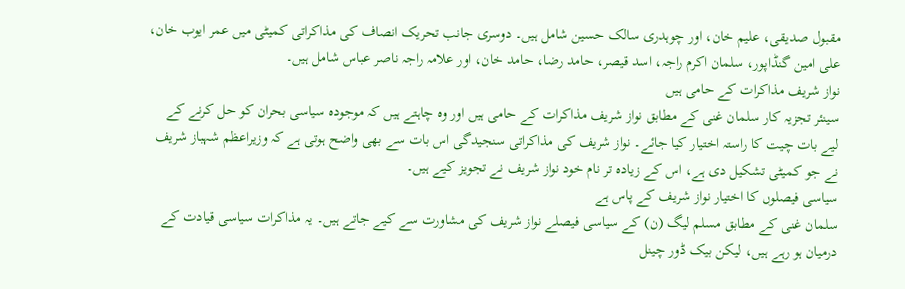مقبول صدیقی، علیم خان، اور چوہدری سالک حسین شامل ہیں۔ دوسری جانب تحریک انصاف کی مذاکراتی کمیٹی میں عمر ایوب خان، علی امین گنڈاپور، سلمان اکرم راجہ، اسد قیصر، حامد رضا، حامد خان، اور علامہ راجہ ناصر عباس شامل ہیں۔
نواز شریف مذاکرات کے حامی ہیں
سینئر تجزیہ کار سلمان غنی کے مطابق نواز شریف مذاکرات کے حامی ہیں اور وہ چاہتے ہیں کہ موجودہ سیاسی بحران کو حل کرنے کے لیے بات چیت کا راستہ اختیار کیا جائے۔ نواز شریف کی مذاکراتی سنجیدگی اس بات سے بھی واضح ہوتی ہے کہ وزیراعظم شہباز شریف نے جو کمیٹی تشکیل دی ہے، اس کے زیادہ تر نام خود نواز شریف نے تجویز کیے ہیں۔
سیاسی فیصلوں کا اختیار نواز شریف کے پاس ہے
سلمان غنی کے مطابق مسلم لیگ (ن) کے سیاسی فیصلے نواز شریف کی مشاورت سے کیے جاتے ہیں۔ یہ مذاکرات سیاسی قیادت کے درمیان ہو رہے ہیں، لیکن بیک ڈور چینل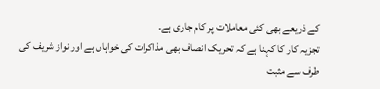کے ذریعے بھی کئی معاملات پر کام جاری ہے۔
تجزیہ کار کا کہنا ہے کہ تحریک انصاف بھی مذاکرات کی خواہاں ہے اور نواز شریف کی طرف سے مثبت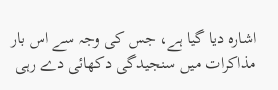اشارہ دیا گیا ہے، جس کی وجہ سے اس بار مذاکرات میں سنجیدگی دکھائی دے رہی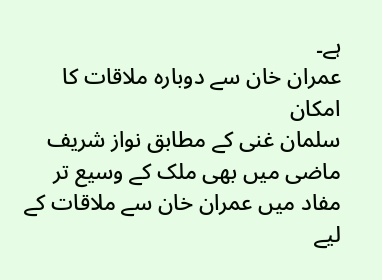ہے۔
عمران خان سے دوبارہ ملاقات کا امکان
سلمان غنی کے مطابق نواز شریف ماضی میں بھی ملک کے وسیع تر مفاد میں عمران خان سے ملاقات کے لیے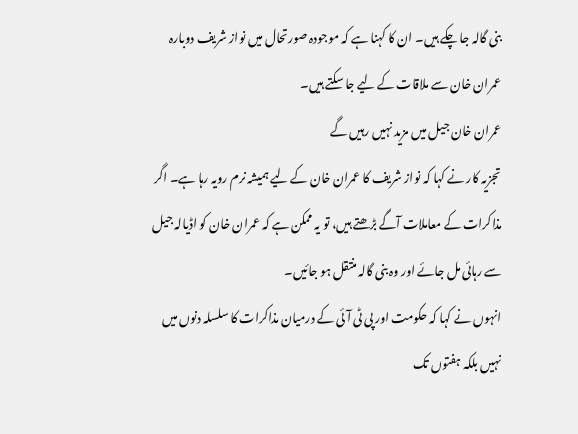بنی گالہ جا چکے ہیں۔ ان کا کہنا ہے کہ موجودہ صورتحال میں نواز شریف دوبارہ عمران خان سے ملاقات کے لیے جا سکتے ہیں۔
عمران خان جیل میں مزید نہیں رہیں گے
تجزیہ کار نے کہا کہ نواز شریف کا عمران خان کے لیے ہمیشہ نرم رویہ رہا ہے۔ اگر مذاکرات کے معاملات آگے بڑھتے ہیں، تو یہ ممکن ہے کہ عمران خان کو اڈیالہ جیل سے رہائی مل جائے اور وہ بنی گالہ منتقل ہو جائیں۔
انہوں نے کہا کہ حکومت اور پی ٹی آئی کے درمیان مذاکرات کا سلسلہ دنوں میں نہیں بلکہ ہفتوں تک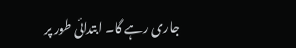جاری رہے گا۔ ابتدائی طور پر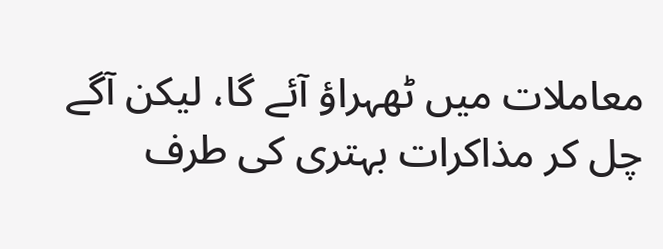معاملات میں ٹھہراؤ آئے گا، لیکن آگے چل کر مذاکرات بہتری کی طرف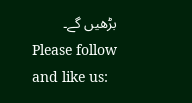بڑھیں گے۔
Please follow and like us: